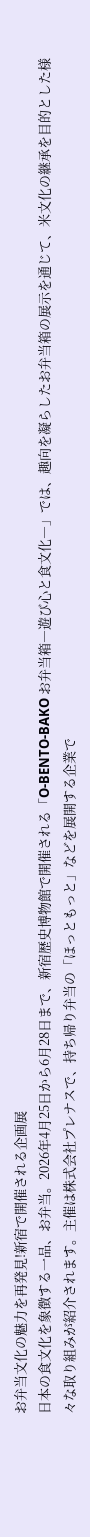お弁当文化の魅力を再発見!新宿で開催される企画展
日本の食文化を象徴する一品、お弁当。2026年4月25日から6月28日まで、新宿歴史博物館で開催される「O-BENTO-BAKO お弁当箱―遊び心と食文化―」では、趣向を凝らしたお弁当箱の展示を通じて、米文化の継承を目的とした様々な取り組みが紹介されます。主催は株式会社プレナスで、持ち帰り弁当の「ほっともっと」などを展開する企業で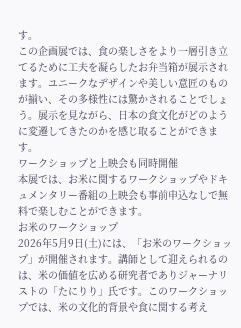す。
この企画展では、食の楽しさをより一層引き立てるために工夫を凝らしたお弁当箱が展示されます。ユニークなデザインや美しい意匠のものが揃い、その多様性には驚かされることでしょう。展示を見ながら、日本の食文化がどのように変遷してきたのかを感じ取ることができます。
ワークショップと上映会も同時開催
本展では、お米に関するワークショップやドキュメンタリー番組の上映会も事前申込なしで無料で楽しむことができます。
お米のワークショップ
2026年5月9日(土)には、「お米のワークショップ」が開催されます。講師として迎えられるのは、米の価値を広める研究者でありジャーナリストの「たにりり」氏です。このワークショップでは、米の文化的背景や食に関する考え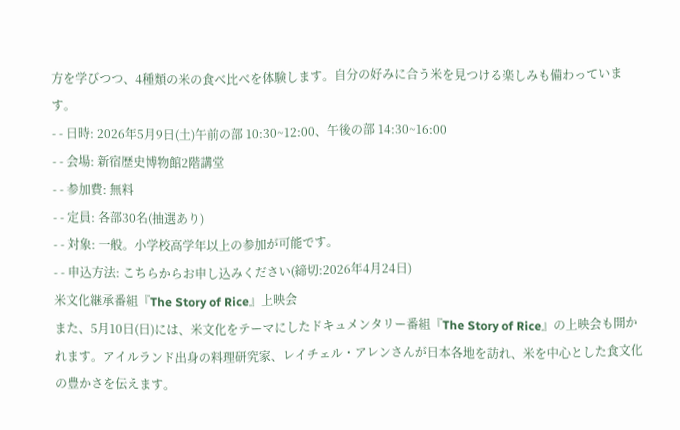方を学びつつ、4種類の米の食べ比べを体験します。自分の好みに合う米を見つける楽しみも備わっています。
- - 日時: 2026年5月9日(土)午前の部 10:30~12:00、午後の部 14:30~16:00
- - 会場: 新宿歴史博物館2階講堂
- - 参加費: 無料
- - 定員: 各部30名(抽選あり)
- - 対象: 一般。小学校高学年以上の参加が可能です。
- - 申込方法: こちらからお申し込みください(締切:2026年4月24日)
米文化継承番組『The Story of Rice』上映会
また、5月10日(日)には、米文化をテーマにしたドキュメンタリー番組『The Story of Rice』の上映会も開かれます。アイルランド出身の料理研究家、レイチェル・アレンさんが日本各地を訪れ、米を中心とした食文化の豊かさを伝えます。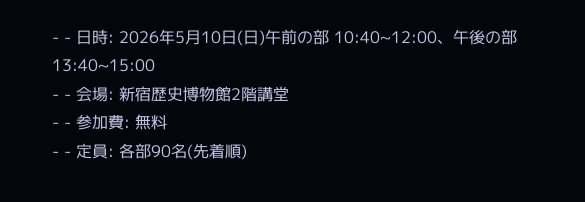- - 日時: 2026年5月10日(日)午前の部 10:40~12:00、午後の部 13:40~15:00
- - 会場: 新宿歴史博物館2階講堂
- - 参加費: 無料
- - 定員: 各部90名(先着順)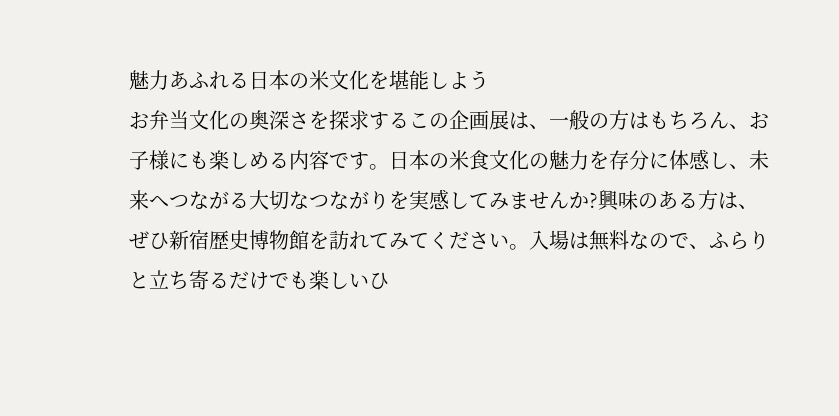魅力あふれる日本の米文化を堪能しよう
お弁当文化の奥深さを探求するこの企画展は、一般の方はもちろん、お子様にも楽しめる内容です。日本の米食文化の魅力を存分に体感し、未来へつながる大切なつながりを実感してみませんか?興味のある方は、ぜひ新宿歴史博物館を訪れてみてください。入場は無料なので、ふらりと立ち寄るだけでも楽しいひ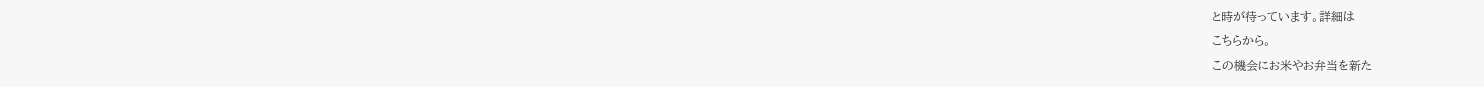と時が待っています。詳細は
こちらから。
この機会にお米やお弁当を新た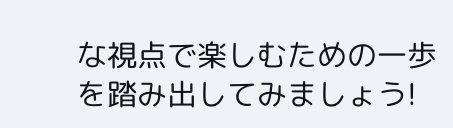な視点で楽しむための一歩を踏み出してみましょう!